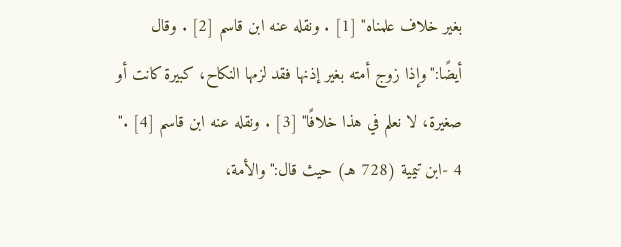بغير خلاف علمناه" [1] . ونقله عنه ابن قاسم [2] . وقال أيضًا:"وإذا زوج أمته بغير إذنها فقد لزمها النكاح، كبيرة كانت أو صغيرة، لا نعلم في هذا خلافًا" [3] . ونقله عنه ابن قاسم [4] ."
4 -ابن تيمية (728 هـ) حيث قال:"والأمة،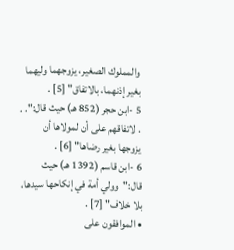والمملوك الصغير، يزوجهما وليهما بغير إذنهما، بالاتفاق" [5] .
5 -ابن حجر (852 هـ) حيث قال:". . . لاتفاقهم على أن لمولاها أن يزوجها بغير رضاها" [6] .
6 -ابن قاسم (1392 هـ) حيث قال:"وولي أمة في إنكاحها سيدها، بلا خلاف" [7] .
• الموافقون على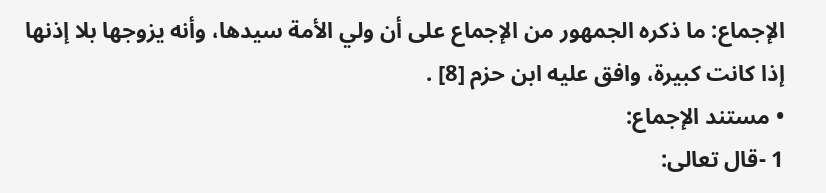الإجماع: ما ذكره الجمهور من الإجماع على أن ولي الأمة سيدها، وأنه يزوجها بلا إذنها إذا كانت كبيرة، وافق عليه ابن حزم [8] .
• مستند الإجماع:
1 -قال تعالى: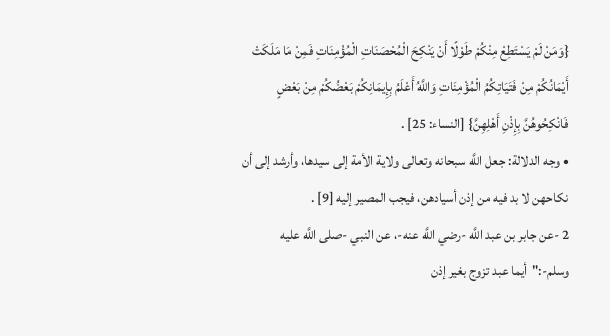{وَمَنْ لَمْ يَسْتَطِعْ مِنْكُمْ طَوْلًا أَنْ يَنْكِحَ الْمُحْصَنَاتِ الْمُؤْمِنَاتِ فَمِنْ مَا مَلَكَتْ أَيْمَانُكُمْ مِنْ فَتَيَاتِكُمُ الْمُؤْمِنَاتِ وَاللَّهُ أَعْلَمُ بِإِيمَانِكُمْ بَعْضُكُمْ مِنْ بَعْضٍ فَانْكِحُوهُنَّ بِإِذْنِ أَهْلِهِنَّ} [النساء: 25] .
• وجه الدلالة: جعل اللَّه سبحانه وتعالى ولاية الأمة إلى سيدها، وأرشد إلى أن نكاحهن لا بد فيه من إذن أسيادهن، فيجب المصير إليه [9] .
2 -عن جابر بن عبد اللَّه -رضي اللَّه عنه-، عن النبي -صلى اللَّه عليه وسلم-:"أيما عبد تزوج بغير إذن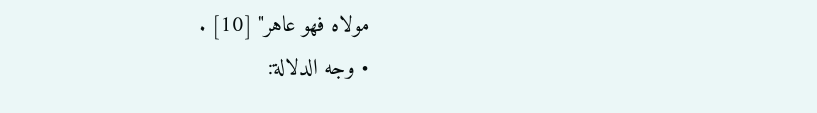مولاه فهو عاهر" [10] .
• وجه الدلالة: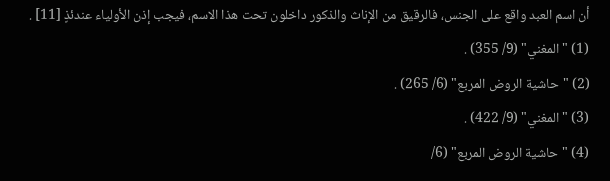أن اسم العبد واقع على الجنس، فالرقيق من الإناث والذكور داخلون تحت هذا الاسم، فيجب إذن الأولياء عندئذٍ [11] .
(1) "المغني" (9/ 355) .
(2) "حاشية الروض المربع" (6/ 265) .
(3) "المغني" (9/ 422) .
(4) "حاشية الروض المربع" (6/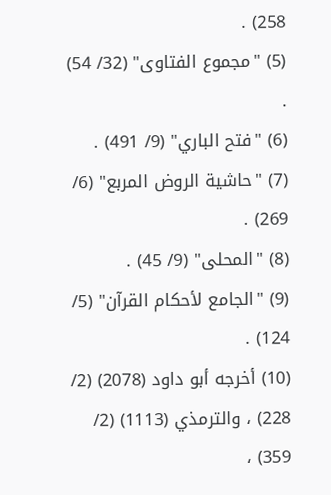258) .
(5) "مجموع الفتاوى" (32/ 54) .
(6) "فتح الباري" (9/ 491) .
(7) "حاشية الروض المربع" (6/ 269) .
(8) "المحلى" (9/ 45) .
(9) "الجامع لأحكام القرآن" (5/ 124) .
(10) أخرجه أبو داود (2078) (2/ 228) ، والترمذي (1113) (2/ 359) ،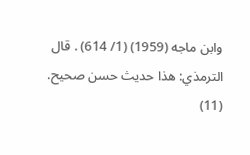وابن ماجه (1959) (1/ 614) . قال الترمذي: هذا حديث حسن صحيح.
(11)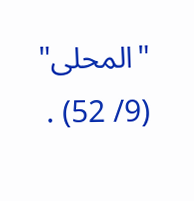"المحلى" (9/ 52) .